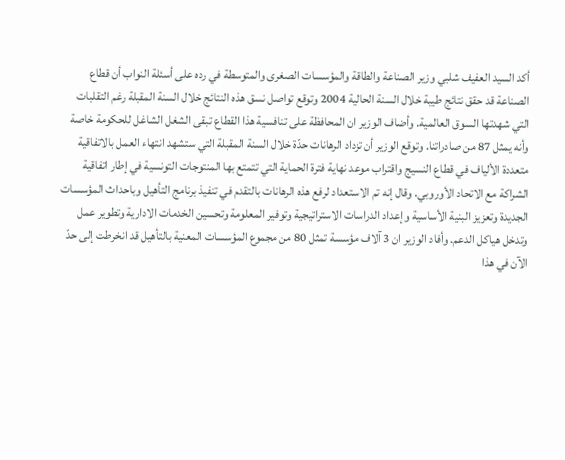أكد السيد العفيف شلبي وزير الصناعة والطاقة والمؤسسات الصغرى والمتوسطة في رده على أسئلة النواب أن قطاع الصناعة قد حقق نتائج طيبة خلال السنة الحالية 2004 وتوقع تواصل نسق هذه النتائج خلال السنة المقبلة رغم التقلبات التي شهدتها السوق العالمية. وأضاف الوزير ان المحافظة على تنافسية هذا القطاع تبقى الشغل الشاغل للحكومة خاصة وأنه يمثل 87 من صادراتنا. وتوقع الوزير أن تزداد الرهانات حدّة خلال السنة المقبلة التي ستشهد انتهاء العمل بالاتفاقية متعددة الألياف في قطاع النسيج واقتراب موعد نهاية فترة الحماية التي تتمتع بها المنتوجات التونسية في إطار اتفاقية الشراكة مع الاتحاد الأوروبي. وقال إنه تم الاستعداد لرفع هذه الرهانات بالتقدم في تنفيذ برنامج التأهيل وباحداث المؤسسات الجديدة وتعزيز البنية الأساسية وإعداد الدراسات الاستراتيجية وتوفير المعلومة وتحسين الخدمات الادارية وتطوير عمل وتدخل هياكل الدعم. وأفاد الوزير ان 3 آلاف مؤسسة تمثل 80 من مجموع المؤسسات المعنية بالتأهيل قد انخرطت إلى حدّ الآن في هذا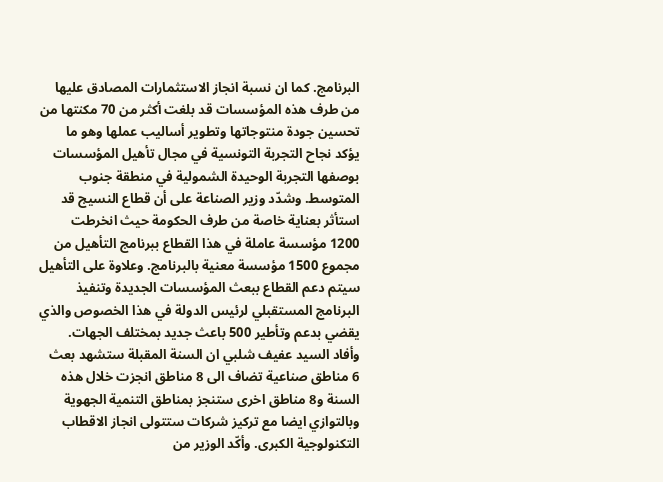البرنامج. كما ان نسبة انجاز الاستثمارات المصادق عليها من طرف هذه المؤسسات قد بلغت أكثر من 70 مكنتها من تحسين جودة منتوجاتها وتطوير أساليب عملها وهو ما يؤكد نجاح التجربة التونسية في مجال تأهيل المؤسسات بوصفها التجربة الوحيدة الشمولية في منطقة جنوب المتوسط. وشدّد وزير الصناعة على أن قطاع النسيج قد استأثر بعناية خاصة من طرف الحكومة حيث انخرطت 1200 مؤسسة عاملة في هذا القطاع ببرنامج التأهيل من مجموع 1500 مؤسسة معنية بالبرنامج. وعلاوة على التأهيل سيتم دعم القطاع ببعث المؤسسات الجديدة وتنفيذ البرنامج المستقبلي لرئيس الدولة في هذا الخصوص والذي يقضي بدعم وتأطير 500 باعث جديد بمختلف الجهات. وأفاد السيد عفيف شلبي ان السنة المقبلة ستشهد بعث 6 مناطق صناعية تضاف الى 8 مناطق انجزت خلال هذه السنة و8 مناطق اخرى ستنجز بمناطق التنمية الجهوية وبالتوازي ايضا مع تركيز شركات ستتولى انجاز الاقطاب التكنولوجية الكبرى. وأكّد الوزير من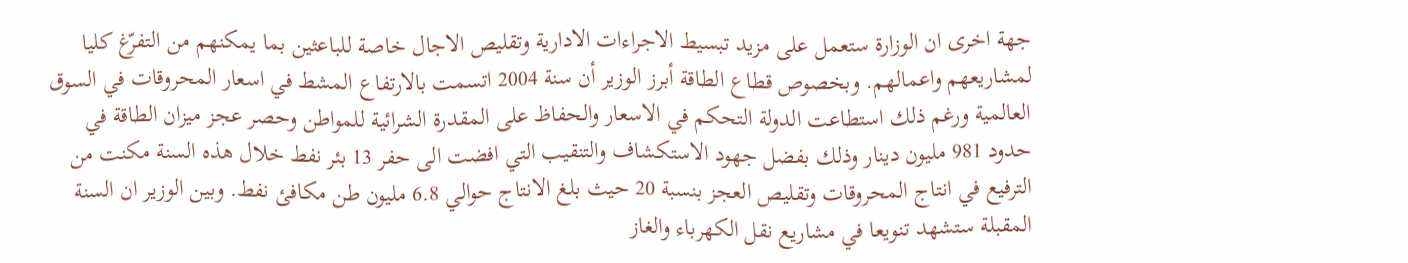جهة اخرى ان الوزارة ستعمل على مزيد تبسيط الاجراءات الادارية وتقليص الاجال خاصة للباعثين بما يمكنهم من التفرّغ كليا لمشاريعهم واعمالهم. وبخصوص قطاع الطاقة أبرز الوزير أن سنة 2004 اتسمت بالارتفاع المشط في اسعار المحروقات في السوق العالمية ورغم ذلك استطاعت الدولة التحكم في الاسعار والحفاظ على المقدرة الشرائية للمواطن وحصر عجز ميزان الطاقة في حدود 981 مليون دينار وذلك بفضل جهود الاستكشاف والتنقيب التي افضت الى حفر 13 بئر نفط خلال هذه السنة مكنت من الترفيع في انتاج المحروقات وتقليص العجز بنسبة 20 حيث بلغ الانتاج حوالي 6.8 مليون طن مكافئ نفط. وبين الوزير ان السنة المقبلة ستشهد تنويعا في مشاريع نقل الكهرباء والغاز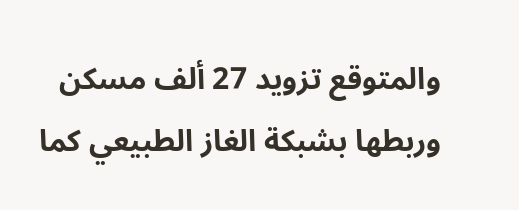والمتوقع تزويد 27 ألف مسكن وربطها بشبكة الغاز الطبيعي كما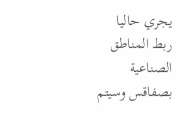يجري حاليا ربط المناطق الصناعية بصفاقس وسيتم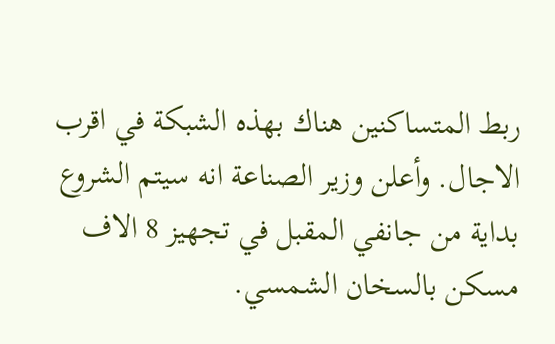ربط المتساكنين هناك بهذه الشبكة في اقرب الاجال. وأعلن وزير الصناعة انه سيتم الشروع بداية من جانفي المقبل في تجهيز 8 الاف مسكن بالسخان الشمسي.